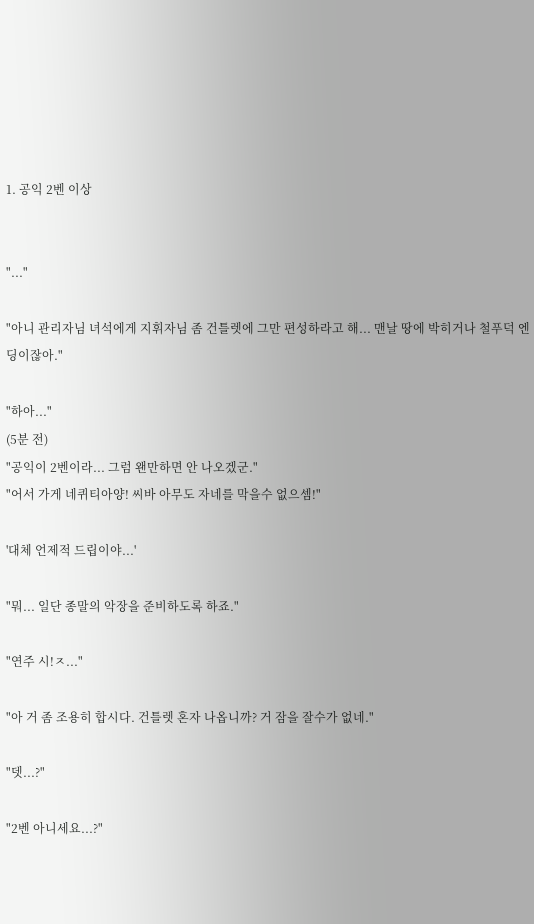1. 공익 2벤 이상


"..."

"아니 관리자님 녀석에게 지휘자님 좀 건틀렛에 그만 편성하라고 해... 맨날 땅에 박히거나 철푸덕 엔딩이잖아."

"하아..."
(5분 전)
"공익이 2벤이라... 그럼 왠만하면 안 나오겠군."
"어서 가게 네퀴티아양! 씨바 아무도 자네를 막을수 없으셈!"

'대체 언제적 드립이야...'

"뭐... 일단 종말의 악장을 준비하도록 하죠."

"연주 시!ㅈ..."

"아 거 좀 조용히 합시다. 건틀렛 혼자 나옵니까? 거 잠을 잘수가 없네."

"뎃...?"

"2벤 아니세요...?"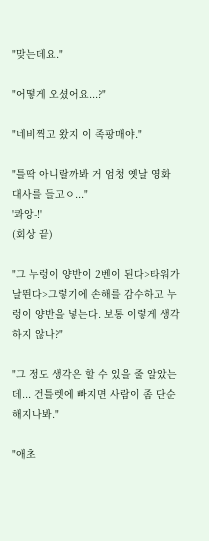"맞는데요."

"어떻게 오셨어요...?"

"네비찍고 왔지 이 족팡매야."

"틀딱 아니랄까봐 거 엄청 옛날 영화 대사를 들고ㅇ..."
'콰앙-!'
(회상 끝)

"그 누렁이 양반이 2벤이 된다>타워가 날뛴다>그렇기에 손해를 감수하고 누렁이 양반을 넣는다. 보통 이렇게 생각하지 않나?"

"그 정도 생각은 할 수 있을 줄 알았는데... 건틀렛에 빠지면 사람이 좀 단순해지나봐."

"애초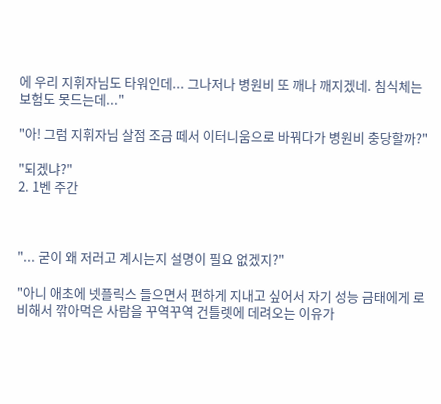에 우리 지휘자님도 타워인데... 그나저나 병원비 또 깨나 깨지겠네. 침식체는 보험도 못드는데..."

"아! 그럼 지휘자님 살점 조금 떼서 이터니움으로 바꿔다가 병원비 충당할까?"

"되겠냐?"
2. 1벤 주간



"... 굳이 왜 저러고 계시는지 설명이 필요 없겠지?"

"아니 애초에 넷플릭스 들으면서 편하게 지내고 싶어서 자기 성능 금태에게 로비해서 깎아먹은 사람을 꾸역꾸역 건틀렛에 데려오는 이유가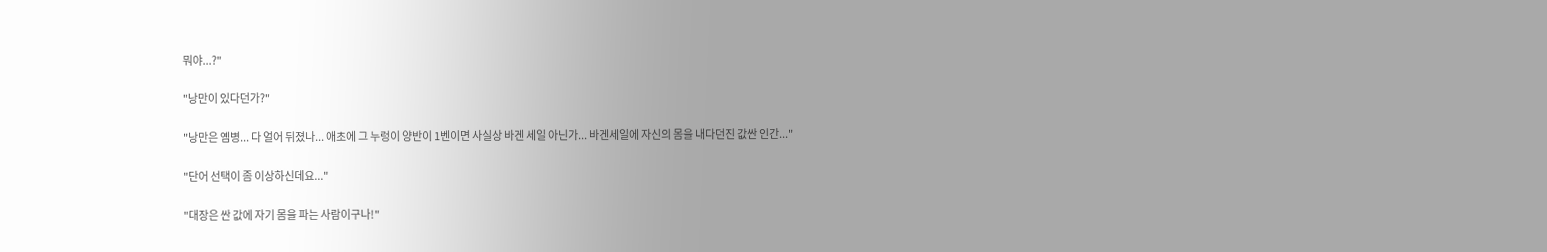뭐야...?"

"낭만이 있다던가?"

"낭만은 옘병... 다 얼어 뒤졌나... 애초에 그 누렁이 양반이 1벤이면 사실상 바겐 세일 아닌가... 바겐세일에 자신의 몸을 내다던진 값싼 인간..."

"단어 선택이 좀 이상하신데요..."

"대장은 싼 값에 자기 몸을 파는 사람이구나!"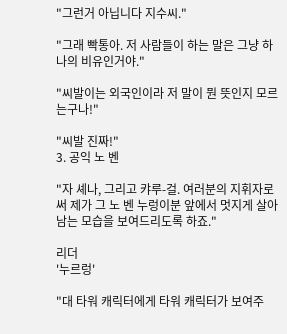"그런거 아닙니다 지수씨."

"그래 빡통아. 저 사람들이 하는 말은 그냥 하나의 비유인거야."

"씨발이는 외국인이라 저 말이 뭔 뜻인지 모르는구나!"

"씨발 진짜!"
3. 공익 노 벤

"자 셰나, 그리고 캬루-걸. 여러분의 지휘자로써 제가 그 노 벤 누렁이분 앞에서 멋지게 살아남는 모습을 보여드리도록 하죠."

리더
'누르렁'

"대 타워 캐릭터에게 타워 캐릭터가 보여주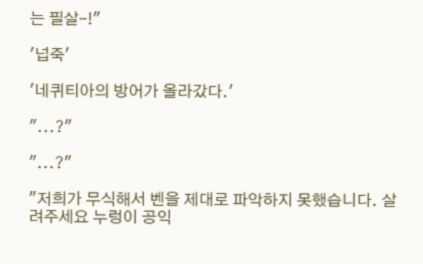는 필살-!"

'넙죽'

'네퀴티아의 방어가 올라갔다.'

"...?"

"...?"

"저희가 무식해서 벤을 제대로 파악하지 못했습니다. 살려주세요 누렁이 공익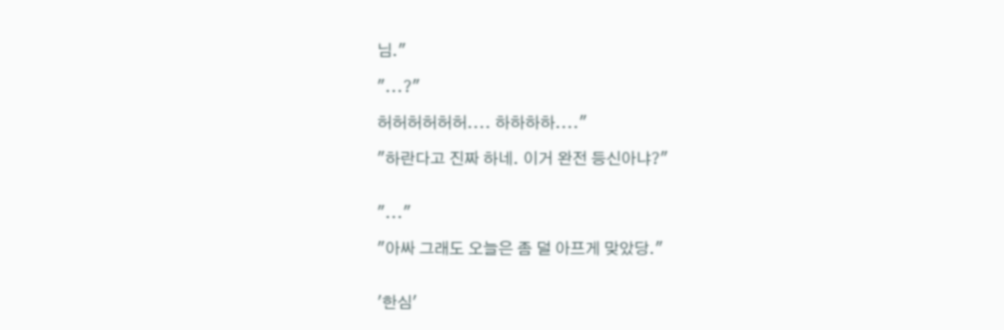님."

"...?"

허허허허허허.... 하하하하...."

"하란다고 진짜 하네. 이거 완전 등신아냐?"


"..."

"아싸 그래도 오늘은 좀 덜 아프게 맞았당."


'한심'